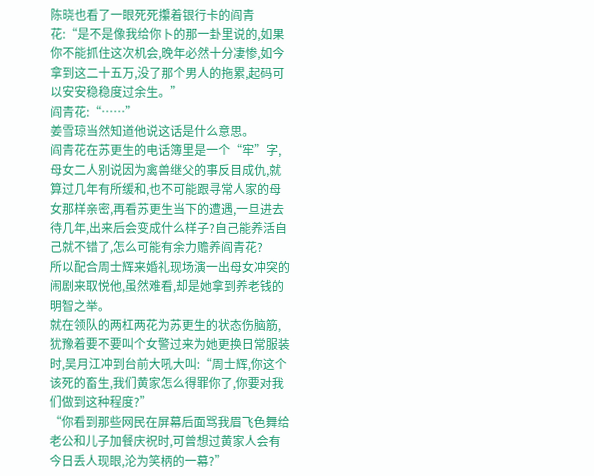陈晓也看了一眼死死攥着银行卡的阎青花:“是不是像我给你卜的那一卦里说的,如果你不能抓住这次机会,晚年必然十分凄惨,如今拿到这二十五万,没了那个男人的拖累,起码可以安安稳稳度过余生。”
阎青花:“……”
姜雪琼当然知道他说这话是什么意思。
阎青花在苏更生的电话簿里是一个“牢”字,母女二人别说因为禽兽继父的事反目成仇,就算过几年有所缓和,也不可能跟寻常人家的母女那样亲密,再看苏更生当下的遭遇,一旦进去待几年,出来后会变成什么样子?自己能养活自己就不错了,怎么可能有余力赡养阎青花?
所以配合周士辉来婚礼现场演一出母女冲突的闹剧来取悦他,虽然难看,却是她拿到养老钱的明智之举。
就在领队的两杠两花为苏更生的状态伤脑筋,犹豫着要不要叫个女警过来为她更换日常服装时,吴月江冲到台前大吼大叫:“周士辉,你这个该死的畜生,我们黄家怎么得罪你了,你要对我们做到这种程度?”
“你看到那些网民在屏幕后面骂我眉飞色舞给老公和儿子加餐庆祝时,可曾想过黄家人会有今日丢人现眼,沦为笑柄的一幕?”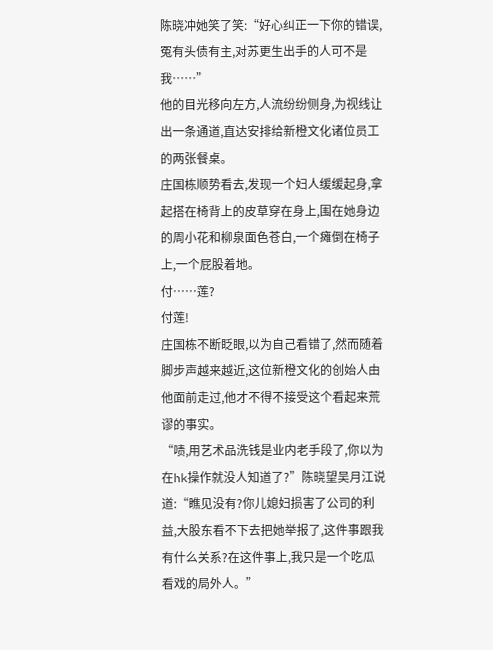陈晓冲她笑了笑:“好心纠正一下你的错误,冤有头债有主,对苏更生出手的人可不是我……”
他的目光移向左方,人流纷纷侧身,为视线让出一条通道,直达安排给新橙文化诸位员工的两张餐桌。
庄国栋顺势看去,发现一个妇人缓缓起身,拿起搭在椅背上的皮草穿在身上,围在她身边的周小花和柳泉面色苍白,一个瘫倒在椅子上,一个屁股着地。
付……莲?
付莲!
庄国栋不断眨眼,以为自己看错了,然而随着脚步声越来越近,这位新橙文化的创始人由他面前走过,他才不得不接受这个看起来荒谬的事实。
“啧,用艺术品洗钱是业内老手段了,你以为在hk操作就没人知道了?”陈晓望吴月江说道:“瞧见没有?你儿媳妇损害了公司的利益,大股东看不下去把她举报了,这件事跟我有什么关系?在这件事上,我只是一个吃瓜看戏的局外人。”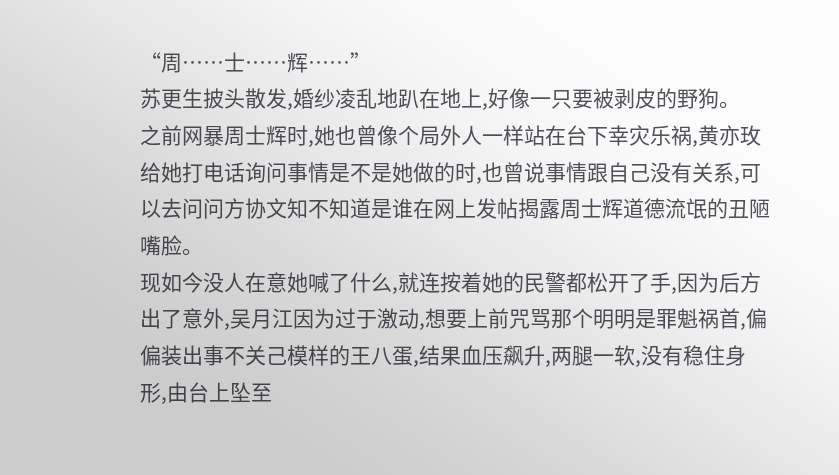“周……士……辉……”
苏更生披头散发,婚纱凌乱地趴在地上,好像一只要被剥皮的野狗。
之前网暴周士辉时,她也曾像个局外人一样站在台下幸灾乐祸,黄亦玫给她打电话询问事情是不是她做的时,也曾说事情跟自己没有关系,可以去问问方协文知不知道是谁在网上发帖揭露周士辉道德流氓的丑陋嘴脸。
现如今没人在意她喊了什么,就连按着她的民警都松开了手,因为后方出了意外,吴月江因为过于激动,想要上前咒骂那个明明是罪魁祸首,偏偏装出事不关己模样的王八蛋,结果血压飙升,两腿一软,没有稳住身形,由台上坠至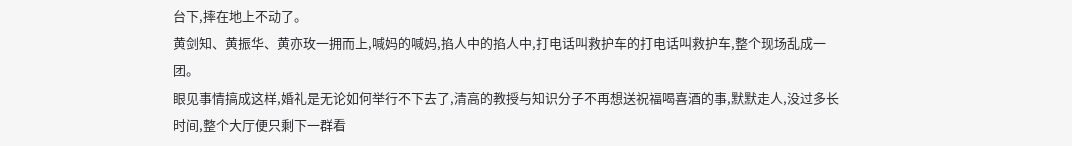台下,摔在地上不动了。
黄剑知、黄振华、黄亦玫一拥而上,喊妈的喊妈,掐人中的掐人中,打电话叫救护车的打电话叫救护车,整个现场乱成一团。
眼见事情搞成这样,婚礼是无论如何举行不下去了,清高的教授与知识分子不再想送祝福喝喜酒的事,默默走人,没过多长时间,整个大厅便只剩下一群看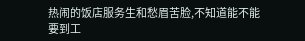热闹的饭店服务生和愁眉苦脸,不知道能不能要到工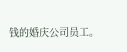钱的婚庆公司员工。